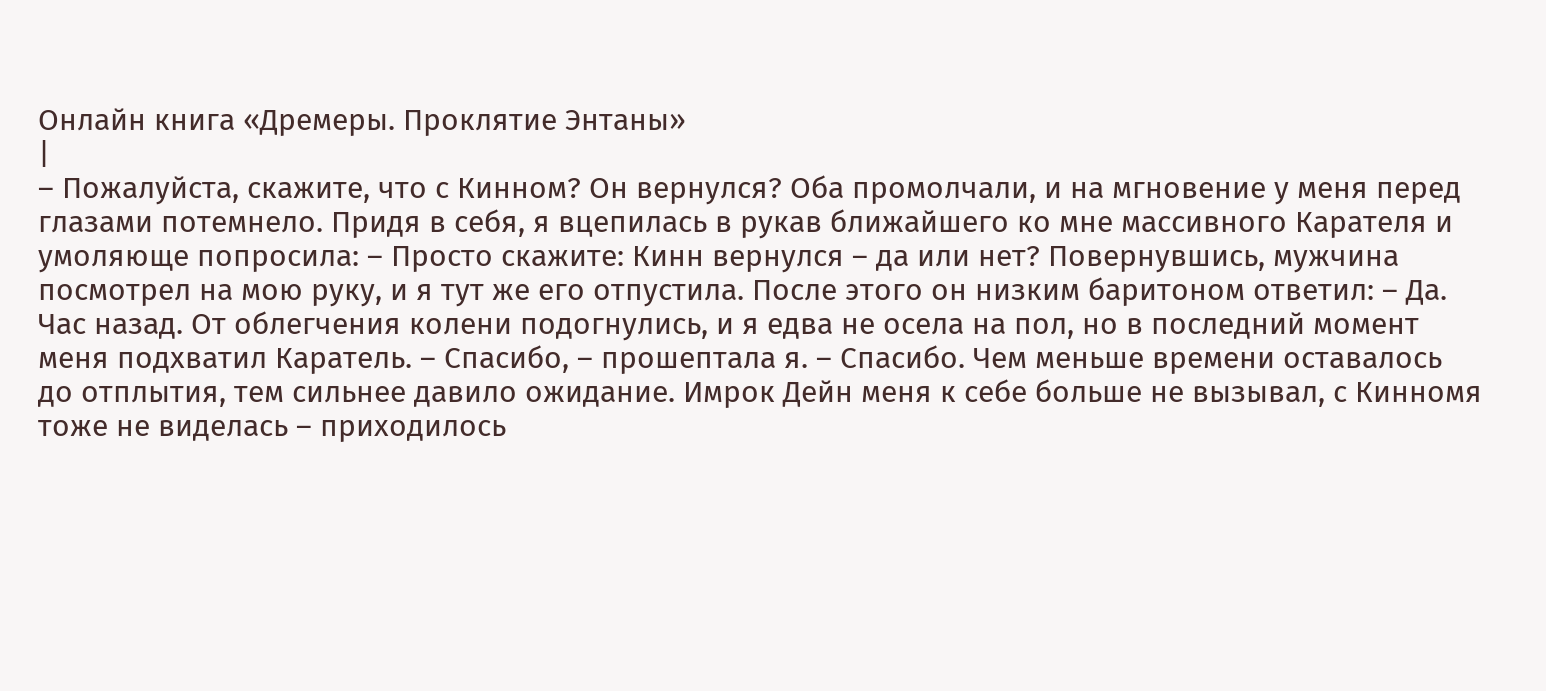Онлайн книга «Дремеры. Проклятие Энтаны»
|
– Пожалуйста, скажите, что с Кинном? Он вернулся? Оба промолчали, и на мгновение у меня перед глазами потемнело. Придя в себя, я вцепилась в рукав ближайшего ко мне массивного Карателя и умоляюще попросила: – Просто скажите: Кинн вернулся – да или нет? Повернувшись, мужчина посмотрел на мою руку, и я тут же его отпустила. После этого он низким баритоном ответил: – Да. Час назад. От облегчения колени подогнулись, и я едва не осела на пол, но в последний момент меня подхватил Каратель. – Спасибо, – прошептала я. – Спасибо. Чем меньше времени оставалось до отплытия, тем сильнее давило ожидание. Имрок Дейн меня к себе больше не вызывал, с Кинномя тоже не виделась – приходилось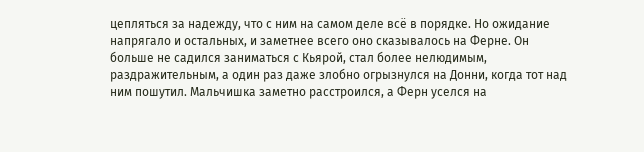цепляться за надежду, что с ним на самом деле всё в порядке. Но ожидание напрягало и остальных, и заметнее всего оно сказывалось на Ферне. Он больше не садился заниматься с Кьярой, стал более нелюдимым, раздражительным, а один раз даже злобно огрызнулся на Донни, когда тот над ним пошутил. Мальчишка заметно расстроился, а Ферн уселся на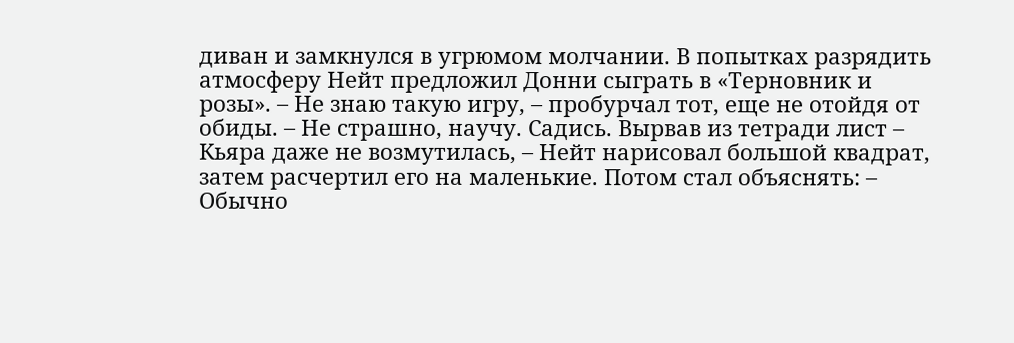диван и замкнулся в угрюмом молчании. В попытках разрядить атмосферу Нейт предложил Донни сыграть в «Терновник и розы». – Не знаю такую игру, – пробурчал тот, еще не отойдя от обиды. – Не страшно, научу. Садись. Вырвав из тетради лист – Кьяра даже не возмутилась, – Нейт нарисовал большой квадрат, затем расчертил его на маленькие. Потом стал объяснять: – Обычно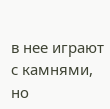в нее играют с камнями, но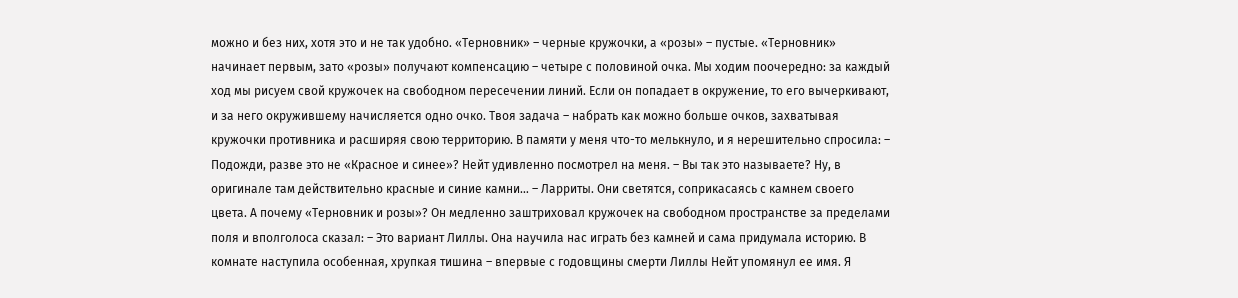можно и без них, хотя это и не так удобно. «Терновник» – черные кружочки, а «розы» – пустые. «Терновник» начинает первым, зато «розы» получают компенсацию – четыре с половиной очка. Мы ходим поочередно: за каждый ход мы рисуем свой кружочек на свободном пересечении линий. Если он попадает в окружение, то его вычеркивают, и за него окружившему начисляется одно очко. Твоя задача – набрать как можно больше очков, захватывая кружочки противника и расширяя свою территорию. В памяти у меня что-то мелькнуло, и я нерешительно спросила: – Подожди, разве это не «Красное и синее»? Нейт удивленно посмотрел на меня. – Вы так это называете? Ну, в оригинале там действительно красные и синие камни… – Ларриты. Они светятся, соприкасаясь с камнем своего цвета. А почему «Терновник и розы»? Он медленно заштриховал кружочек на свободном пространстве за пределами поля и вполголоса сказал: – Это вариант Лиллы. Она научила нас играть без камней и сама придумала историю. В комнате наступила особенная, хрупкая тишина – впервые с годовщины смерти Лиллы Нейт упомянул ее имя. Я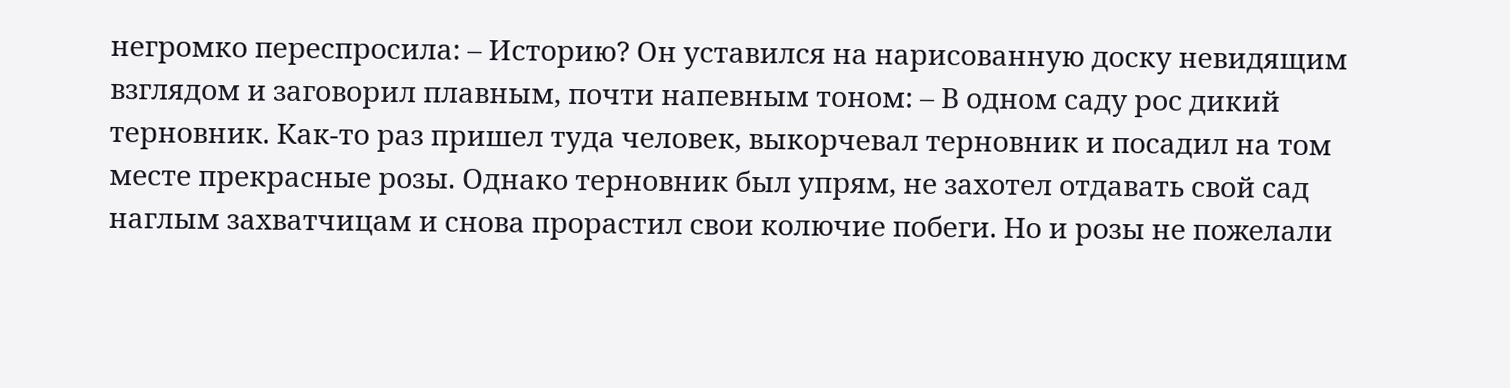негромко переспросила: – Историю? Он уставился на нарисованную доску невидящим взглядом и заговорил плавным, почти напевным тоном: – В одном саду рос дикий терновник. Как-то раз пришел туда человек, выкорчевал терновник и посадил на том месте прекрасные розы. Однако терновник был упрям, не захотел отдавать свой сад наглым захватчицам и снова прорастил свои колючие побеги. Но и розы не пожелали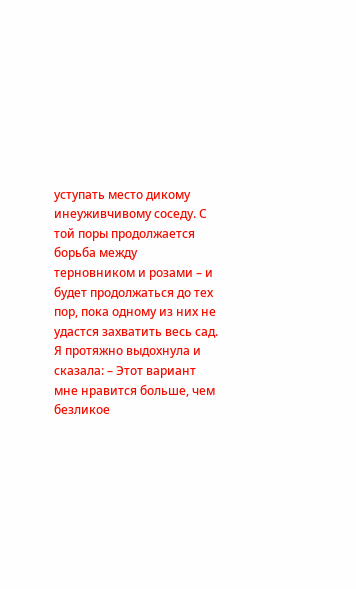уступать место дикому инеуживчивому соседу. С той поры продолжается борьба между терновником и розами – и будет продолжаться до тех пор, пока одному из них не удастся захватить весь сад. Я протяжно выдохнула и сказала: – Этот вариант мне нравится больше, чем безликое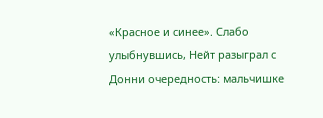«Красное и синее». Слабо улыбнувшись, Нейт разыграл с Донни очередность: мальчишке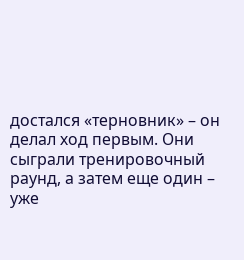достался «терновник» – он делал ход первым. Они сыграли тренировочный раунд, а затем еще один – уже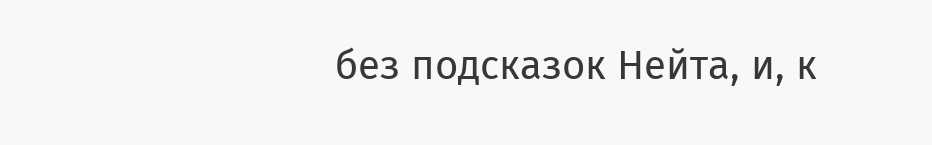без подсказок Нейта, и, к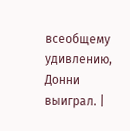всеобщему удивлению, Донни выиграл. |